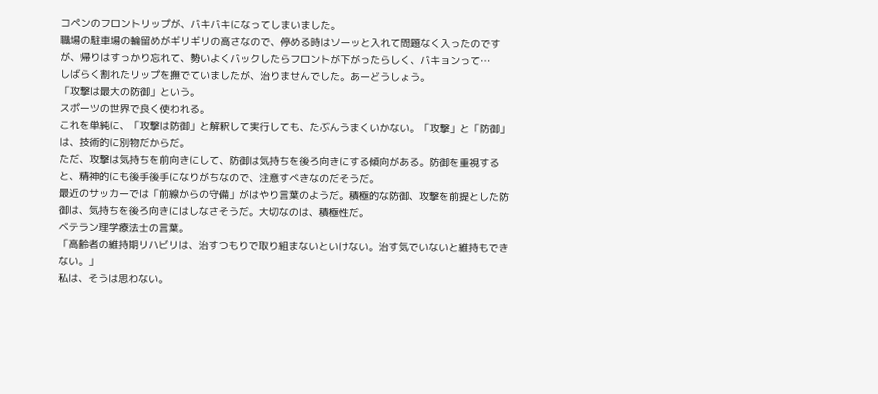コペンのフロントリップが、バキバキになってしまいました。
職場の駐車場の輪留めがギリギリの高さなので、停める時はソーッと入れて問題なく入ったのですが、帰りはすっかり忘れて、勢いよくバックしたらフロントが下がったらしく、バキョンって…
しばらく割れたリップを撫でていましたが、治りませんでした。あーどうしょう。
「攻撃は最大の防御」という。
スポーツの世界で良く使われる。
これを単純に、「攻撃は防御」と解釈して実行しても、たぶんうまくいかない。「攻撃」と「防御」は、技術的に別物だからだ。
ただ、攻撃は気持ちを前向きにして、防御は気持ちを後ろ向きにする傾向がある。防御を重視すると、精神的にも後手後手になりがちなので、注意すべきなのだそうだ。
最近のサッカーでは「前線からの守備」がはやり言葉のようだ。積極的な防御、攻撃を前提とした防御は、気持ちを後ろ向きにはしなさそうだ。大切なのは、積極性だ。
ベテラン理学療法士の言葉。
「高齢者の維持期リハビリは、治すつもりで取り組まないといけない。治す気でいないと維持もできない。」
私は、そうは思わない。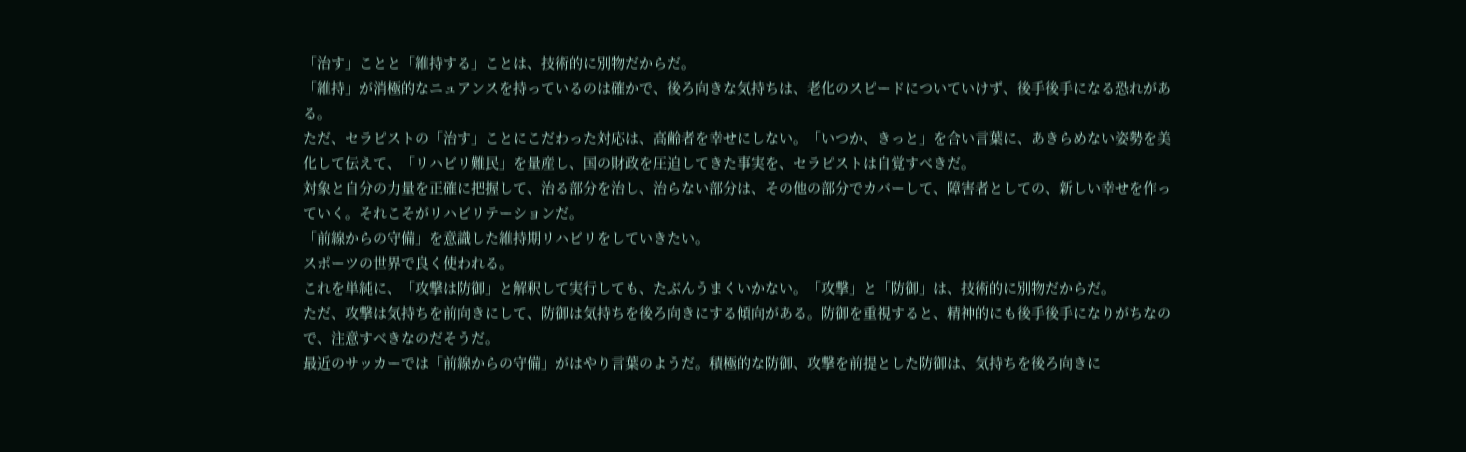「治す」ことと「維持する」ことは、技術的に別物だからだ。
「維持」が消極的なニュアンスを持っているのは確かで、後ろ向きな気持ちは、老化のスピードについていけず、後手後手になる恐れがある。
ただ、セラピストの「治す」ことにこだわった対応は、高齢者を幸せにしない。「いつか、きっと」を合い言葉に、あきらめない姿勢を美化して伝えて、「リハビリ難民」を量産し、国の財政を圧迫してきた事実を、セラピストは自覚すべきだ。
対象と自分の力量を正確に把握して、治る部分を治し、治らない部分は、その他の部分でカバーして、障害者としての、新しい幸せを作っていく。それこそがリハビリテーションだ。
「前線からの守備」を意識した維持期リハビリをしていきたい。
スポーツの世界で良く使われる。
これを単純に、「攻撃は防御」と解釈して実行しても、たぶんうまくいかない。「攻撃」と「防御」は、技術的に別物だからだ。
ただ、攻撃は気持ちを前向きにして、防御は気持ちを後ろ向きにする傾向がある。防御を重視すると、精神的にも後手後手になりがちなので、注意すべきなのだそうだ。
最近のサッカーでは「前線からの守備」がはやり言葉のようだ。積極的な防御、攻撃を前提とした防御は、気持ちを後ろ向きに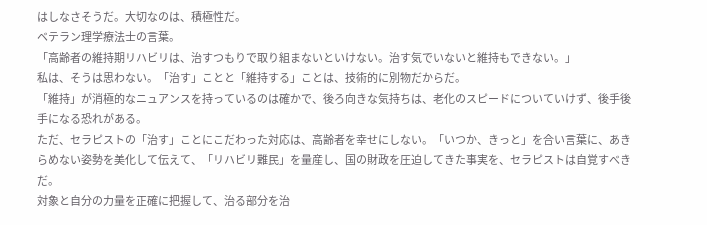はしなさそうだ。大切なのは、積極性だ。
ベテラン理学療法士の言葉。
「高齢者の維持期リハビリは、治すつもりで取り組まないといけない。治す気でいないと維持もできない。」
私は、そうは思わない。「治す」ことと「維持する」ことは、技術的に別物だからだ。
「維持」が消極的なニュアンスを持っているのは確かで、後ろ向きな気持ちは、老化のスピードについていけず、後手後手になる恐れがある。
ただ、セラピストの「治す」ことにこだわった対応は、高齢者を幸せにしない。「いつか、きっと」を合い言葉に、あきらめない姿勢を美化して伝えて、「リハビリ難民」を量産し、国の財政を圧迫してきた事実を、セラピストは自覚すべきだ。
対象と自分の力量を正確に把握して、治る部分を治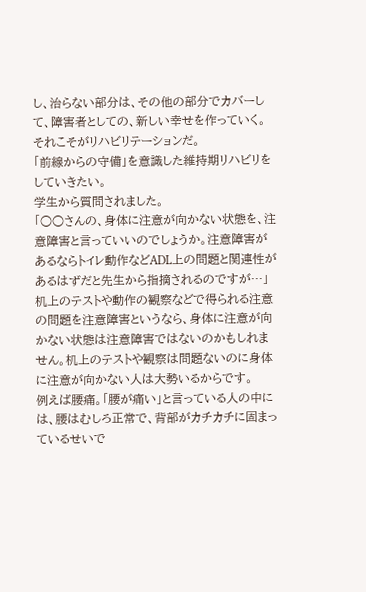し、治らない部分は、その他の部分でカバーして、障害者としての、新しい幸せを作っていく。それこそがリハビリテーションだ。
「前線からの守備」を意識した維持期リハビリをしていきたい。
学生から質問されました。
「○○さんの、身体に注意が向かない状態を、注意障害と言っていいのでしょうか。注意障害があるならトイレ動作などADL上の問題と関連性があるはずだと先生から指摘されるのですが…」
机上のテストや動作の観察などで得られる注意の問題を注意障害というなら、身体に注意が向かない状態は注意障害ではないのかもしれません。机上のテストや観察は問題ないのに身体に注意が向かない人は大勢いるからです。
例えば腰痛。「腰が痛い」と言っている人の中には、腰はむしろ正常で、背部がカチカチに固まっているせいで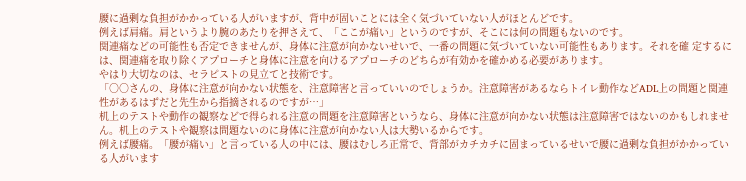腰に過剰な負担がかかっている人がいますが、背中が固いことには全く気づいていない人がほとんどです。
例えば肩痛。肩というより腕のあたりを押さえて、「ここが痛い」というのですが、そこには何の問題もないのです。
関連痛などの可能性も否定できませんが、身体に注意が向かないせいで、一番の問題に気づいていない可能性もあります。それを確 定するには、関連痛を取り除くアプローチと身体に注意を向けるアプローチのどちらが有効かを確かめる必要があります。
やはり大切なのは、セラピストの見立てと技術です。
「○○さんの、身体に注意が向かない状態を、注意障害と言っていいのでしょうか。注意障害があるならトイレ動作などADL上の問題と関連性があるはずだと先生から指摘されるのですが…」
机上のテストや動作の観察などで得られる注意の問題を注意障害というなら、身体に注意が向かない状態は注意障害ではないのかもしれません。机上のテストや観察は問題ないのに身体に注意が向かない人は大勢いるからです。
例えば腰痛。「腰が痛い」と言っている人の中には、腰はむしろ正常で、背部がカチカチに固まっているせいで腰に過剰な負担がかかっている人がいます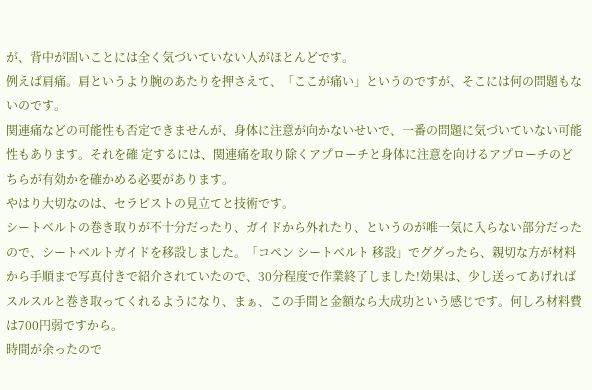が、背中が固いことには全く気づいていない人がほとんどです。
例えば肩痛。肩というより腕のあたりを押さえて、「ここが痛い」というのですが、そこには何の問題もないのです。
関連痛などの可能性も否定できませんが、身体に注意が向かないせいで、一番の問題に気づいていない可能性もあります。それを確 定するには、関連痛を取り除くアプローチと身体に注意を向けるアプローチのどちらが有効かを確かめる必要があります。
やはり大切なのは、セラピストの見立てと技術です。
シートベルトの巻き取りが不十分だったり、ガイドから外れたり、というのが唯一気に入らない部分だったので、シートベルトガイドを移設しました。「コペン シートベルト 移設」でググったら、親切な方が材料から手順まで写真付きで紹介されていたので、30分程度で作業終了しました!効果は、少し送ってあげればスルスルと巻き取ってくれるようになり、まぁ、この手間と金額なら大成功という感じです。何しろ材料費は700円弱ですから。
時間が余ったので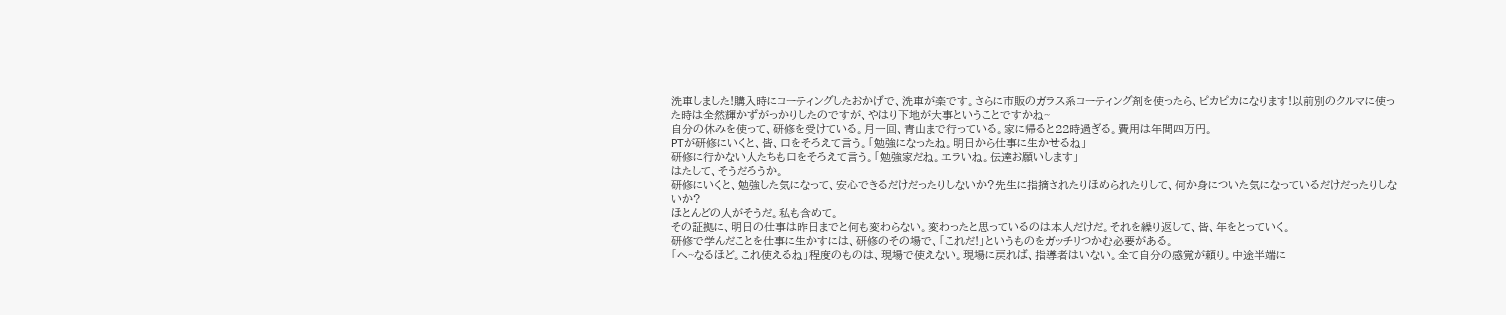洗車しました!購入時にコーティングしたおかげで、洗車が楽です。さらに市販のガラス系コーティング剤を使ったら、ピカピカになります!以前別のクルマに使った時は全然輝かずがっかりしたのですが、やはり下地が大事ということですかね~
自分の休みを使って、研修を受けている。月一回、青山まで行っている。家に帰ると22時過ぎる。費用は年間四万円。
PTが研修にいくと、皆、口をそろえて言う。「勉強になったね。明日から仕事に生かせるね」
研修に行かない人たちも口をそろえて言う。「勉強家だね。エラいね。伝達お願いします」
はたして、そうだろうか。
研修にいくと、勉強した気になって、安心できるだけだったりしないか?先生に指摘されたりほめられたりして、何か身についた気になっているだけだったりしないか?
ほとんどの人がそうだ。私も含めて。
その証拠に、明日の仕事は昨日までと何も変わらない。変わったと思っているのは本人だけだ。それを繰り返して、皆、年をとっていく。
研修で学んだことを仕事に生かすには、研修のその場で、「これだ!」というものをガッチリつかむ必要がある。
「へ~なるほど。これ使えるね」程度のものは、現場で使えない。現場に戻れば、指導者はいない。全て自分の感覚が頼り。中途半端に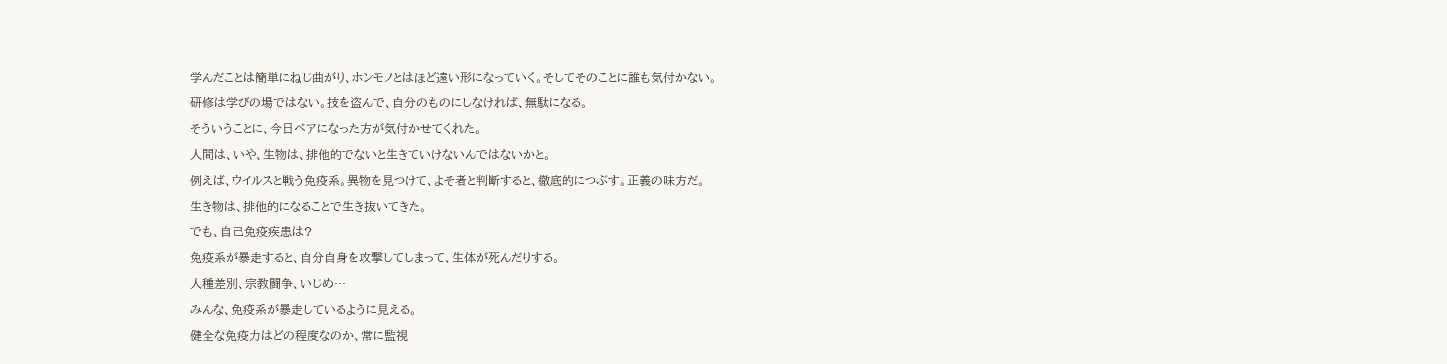学んだことは簡単にねじ曲がり、ホンモノとはほど遠い形になっていく。そしてそのことに誰も気付かない。
研修は学びの場ではない。技を盗んで、自分のものにしなければ、無駄になる。
そういうことに、今日ペアになった方が気付かせてくれた。
人間は、いや、生物は、排他的でないと生きていけないんではないかと。
例えば、ウイルスと戦う免疫系。異物を見つけて、よそ者と判断すると、徹底的につぶす。正義の味方だ。
生き物は、排他的になることで生き抜いてきた。
でも、自己免疫疾患は?
免疫系が暴走すると、自分自身を攻撃してしまって、生体が死んだりする。
人種差別、宗教闘争、いじめ…
みんな、免疫系が暴走しているように見える。
健全な免疫力はどの程度なのか、常に監視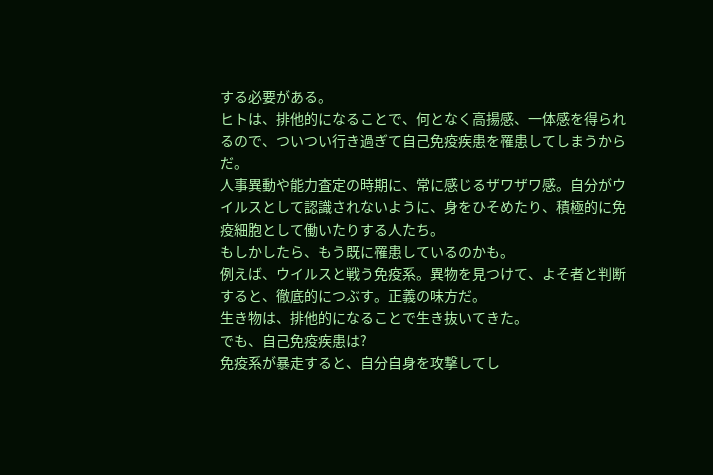する必要がある。
ヒトは、排他的になることで、何となく高揚感、一体感を得られるので、ついつい行き過ぎて自己免疫疾患を罹患してしまうからだ。
人事異動や能力査定の時期に、常に感じるザワザワ感。自分がウイルスとして認識されないように、身をひそめたり、積極的に免疫細胞として働いたりする人たち。
もしかしたら、もう既に罹患しているのかも。
例えば、ウイルスと戦う免疫系。異物を見つけて、よそ者と判断すると、徹底的につぶす。正義の味方だ。
生き物は、排他的になることで生き抜いてきた。
でも、自己免疫疾患は?
免疫系が暴走すると、自分自身を攻撃してし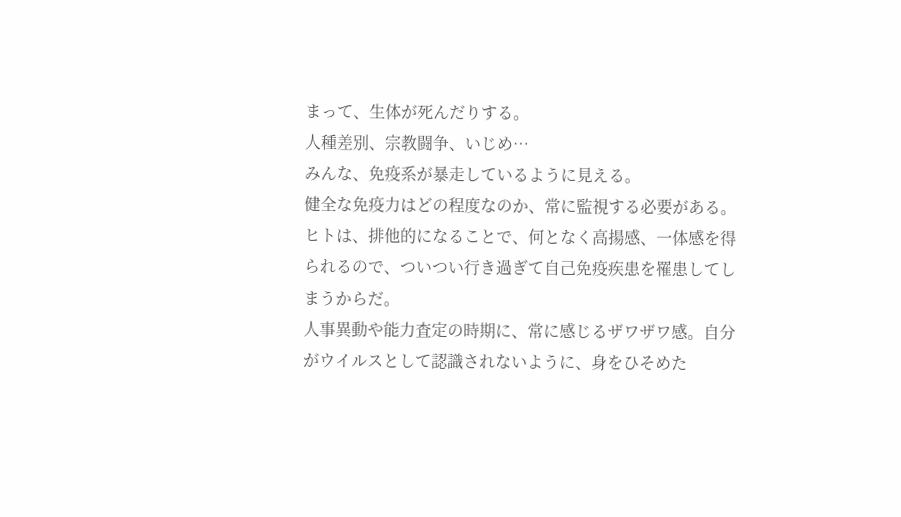まって、生体が死んだりする。
人種差別、宗教闘争、いじめ…
みんな、免疫系が暴走しているように見える。
健全な免疫力はどの程度なのか、常に監視する必要がある。
ヒトは、排他的になることで、何となく高揚感、一体感を得られるので、ついつい行き過ぎて自己免疫疾患を罹患してしまうからだ。
人事異動や能力査定の時期に、常に感じるザワザワ感。自分がウイルスとして認識されないように、身をひそめた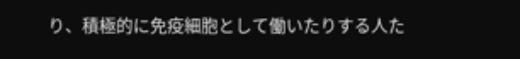り、積極的に免疫細胞として働いたりする人た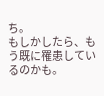ち。
もしかしたら、もう既に罹患しているのかも。